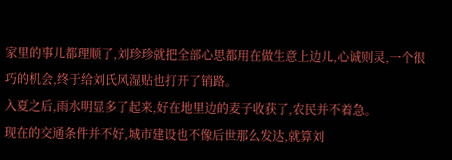家里的事儿都理顺了,刘珍珍就把全部心思都用在做生意上边儿,心诚则灵,一个很巧的机会,终于给刘氏风湿贴也打开了销路。
入夏之后,雨水明显多了起来,好在地里边的麦子收获了,农民并不着急。
现在的交通条件并不好,城市建设也不像后世那么发达,就算刘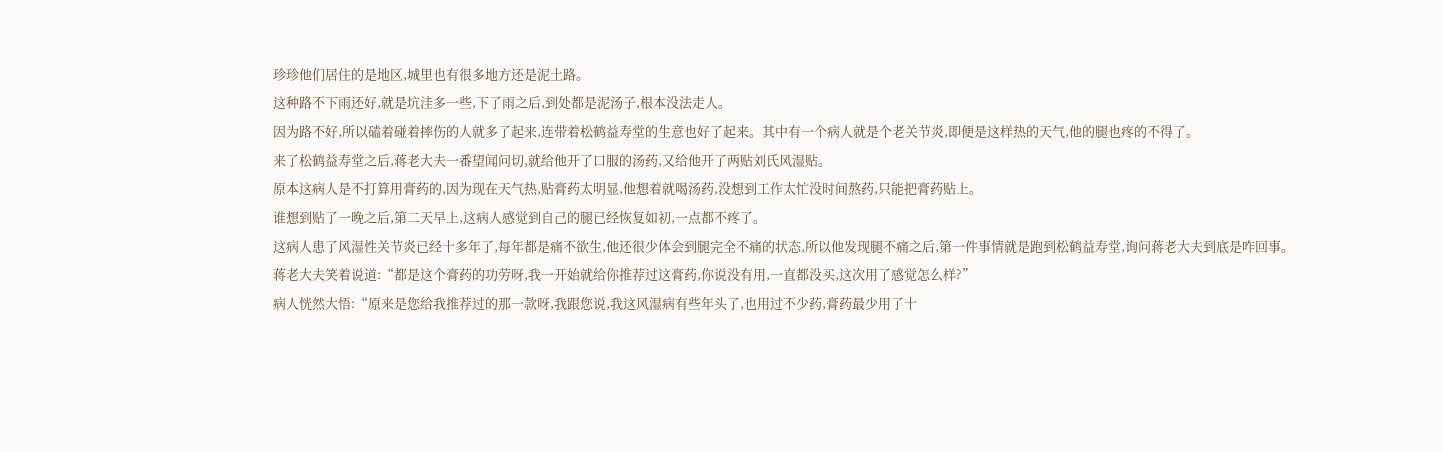珍珍他们居住的是地区,城里也有很多地方还是泥土路。
这种路不下雨还好,就是坑洼多一些,下了雨之后,到处都是泥汤子,根本没法走人。
因为路不好,所以磕着碰着摔伤的人就多了起来,连带着松鹤益寿堂的生意也好了起来。其中有一个病人就是个老关节炎,即便是这样热的天气,他的腿也疼的不得了。
来了松鹤益寿堂之后,蒋老大夫一番望闻问切,就给他开了口服的汤药,又给他开了两贴刘氏风湿贴。
原本这病人是不打算用膏药的,因为现在天气热,贴膏药太明显,他想着就喝汤药,没想到工作太忙没时间熬药,只能把膏药贴上。
谁想到贴了一晚之后,第二天早上,这病人感觉到自己的腿已经恢复如初,一点都不疼了。
这病人患了风湿性关节炎已经十多年了,每年都是痛不欲生,他还很少体会到腿完全不痛的状态,所以他发现腿不痛之后,第一件事情就是跑到松鹤益寿堂,询问蒋老大夫到底是咋回事。
蒋老大夫笑着说道:“都是这个膏药的功劳呀,我一开始就给你推荐过这膏药,你说没有用,一直都没买,这次用了感觉怎么样?”
病人恍然大悟:“原来是您给我推荐过的那一款呀,我跟您说,我这风湿病有些年头了,也用过不少药,膏药最少用了十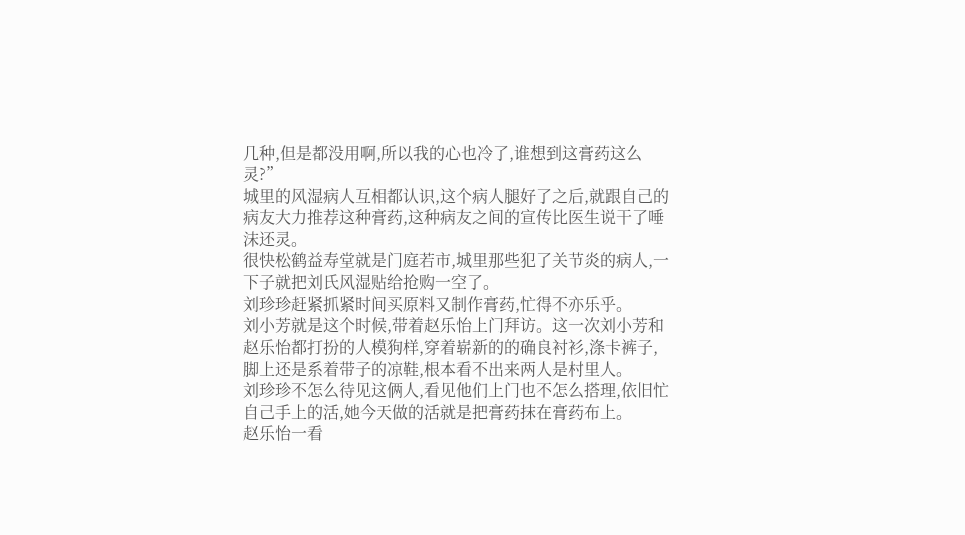几种,但是都没用啊,所以我的心也冷了,谁想到这膏药这么灵?”
城里的风湿病人互相都认识,这个病人腿好了之后,就跟自己的病友大力推荐这种膏药,这种病友之间的宣传比医生说干了唾沫还灵。
很快松鹤益寿堂就是门庭若市,城里那些犯了关节炎的病人,一下子就把刘氏风湿贴给抢购一空了。
刘珍珍赶紧抓紧时间买原料又制作膏药,忙得不亦乐乎。
刘小芳就是这个时候,带着赵乐怡上门拜访。这一次刘小芳和赵乐怡都打扮的人模狗样,穿着崭新的的确良衬衫,涤卡裤子,脚上还是系着带子的凉鞋,根本看不出来两人是村里人。
刘珍珍不怎么待见这俩人,看见他们上门也不怎么搭理,依旧忙自己手上的活,她今天做的活就是把膏药抹在膏药布上。
赵乐怡一看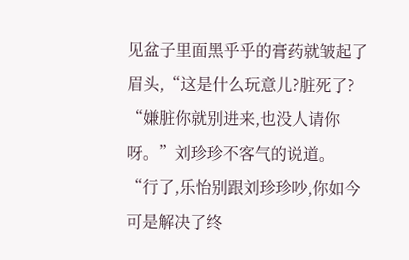见盆子里面黑乎乎的膏药就皱起了眉头,“这是什么玩意儿?脏死了?
“嫌脏你就别进来,也没人请你呀。”刘珍珍不客气的说道。
“行了,乐怡别跟刘珍珍吵,你如今可是解决了终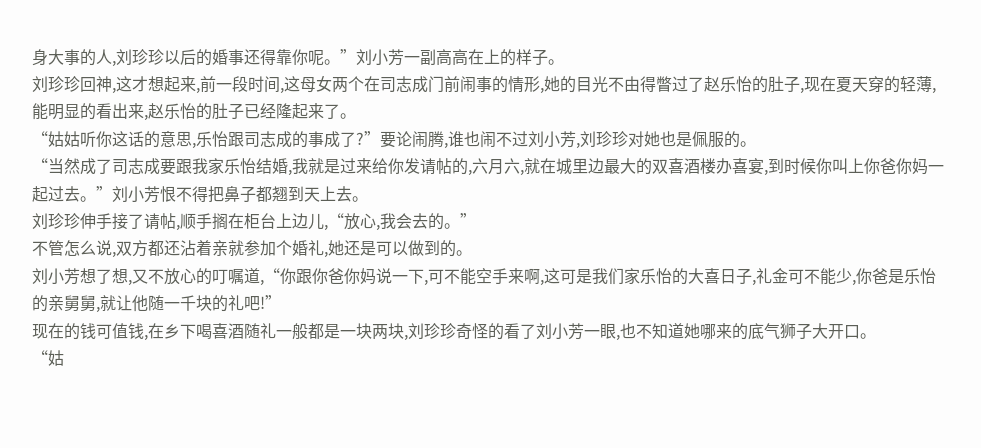身大事的人,刘珍珍以后的婚事还得靠你呢。”刘小芳一副高高在上的样子。
刘珍珍回神,这才想起来,前一段时间,这母女两个在司志成门前闹事的情形,她的目光不由得瞥过了赵乐怡的肚子,现在夏天穿的轻薄,能明显的看出来,赵乐怡的肚子已经隆起来了。
“姑姑听你这话的意思,乐怡跟司志成的事成了?”要论闹腾,谁也闹不过刘小芳,刘珍珍对她也是佩服的。
“当然成了司志成要跟我家乐怡结婚,我就是过来给你发请帖的,六月六,就在城里边最大的双喜酒楼办喜宴,到时候你叫上你爸你妈一起过去。”刘小芳恨不得把鼻子都翘到天上去。
刘珍珍伸手接了请帖,顺手搁在柜台上边儿,“放心,我会去的。”
不管怎么说,双方都还沾着亲就参加个婚礼,她还是可以做到的。
刘小芳想了想,又不放心的叮嘱道,“你跟你爸你妈说一下,可不能空手来啊,这可是我们家乐怡的大喜日子,礼金可不能少,你爸是乐怡的亲舅舅,就让他随一千块的礼吧!”
现在的钱可值钱,在乡下喝喜酒随礼一般都是一块两块,刘珍珍奇怪的看了刘小芳一眼,也不知道她哪来的底气狮子大开口。
“姑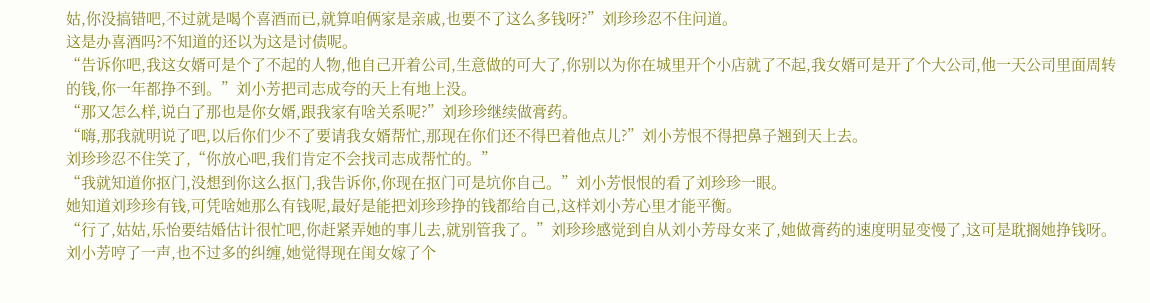姑,你没搞错吧,不过就是喝个喜酒而已,就算咱俩家是亲戚,也要不了这么多钱呀?”刘珍珍忍不住问道。
这是办喜酒吗?不知道的还以为这是讨债呢。
“告诉你吧,我这女婿可是个了不起的人物,他自己开着公司,生意做的可大了,你别以为你在城里开个小店就了不起,我女婿可是开了个大公司,他一天公司里面周转的钱,你一年都挣不到。”刘小芳把司志成夸的天上有地上没。
“那又怎么样,说白了那也是你女婿,跟我家有啥关系呢?”刘珍珍继续做膏药。
“嗨,那我就明说了吧,以后你们少不了要请我女婿帮忙,那现在你们还不得巴着他点儿?”刘小芳恨不得把鼻子翘到天上去。
刘珍珍忍不住笑了,“你放心吧,我们肯定不会找司志成帮忙的。”
“我就知道你抠门,没想到你这么抠门,我告诉你,你现在抠门可是坑你自己。”刘小芳恨恨的看了刘珍珍一眼。
她知道刘珍珍有钱,可凭啥她那么有钱呢,最好是能把刘珍珍挣的钱都给自己,这样刘小芳心里才能平衡。
“行了,姑姑,乐怡要结婚估计很忙吧,你赶紧弄她的事儿去,就别管我了。”刘珍珍感觉到自从刘小芳母女来了,她做膏药的速度明显变慢了,这可是耽搁她挣钱呀。
刘小芳哼了一声,也不过多的纠缠,她觉得现在闺女嫁了个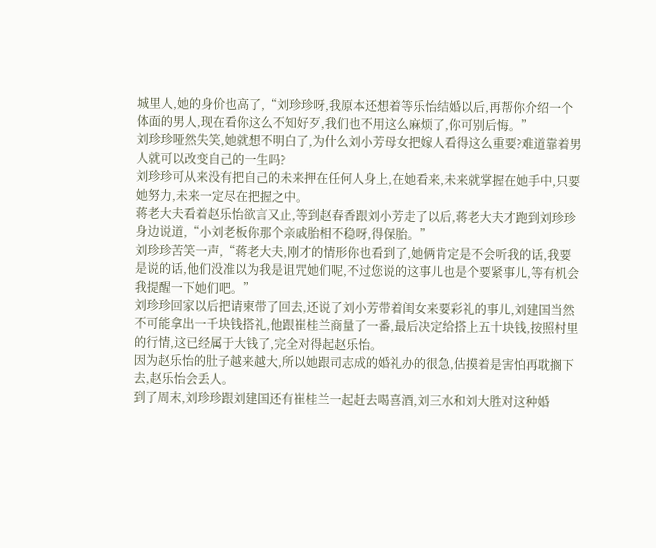城里人,她的身价也高了,“刘珍珍呀,我原本还想着等乐怡结婚以后,再帮你介绍一个体面的男人,现在看你这么不知好歹,我们也不用这么麻烦了,你可别后悔。”
刘珍珍哑然失笑,她就想不明白了,为什么刘小芳母女把嫁人看得这么重要?难道靠着男人就可以改变自己的一生吗?
刘珍珍可从来没有把自己的未来押在任何人身上,在她看来,未来就掌握在她手中,只要她努力,未来一定尽在把握之中。
蒋老大夫看着赵乐怡欲言又止,等到赵春香跟刘小芳走了以后,蒋老大夫才跑到刘珍珍身边说道,“小刘老板你那个亲戚胎相不稳呀,得保胎。”
刘珍珍苦笑一声,“蒋老大夫,刚才的情形你也看到了,她俩肯定是不会听我的话,我要是说的话,他们没准以为我是诅咒她们呢,不过您说的这事儿也是个要紧事儿,等有机会我提醒一下她们吧。”
刘珍珍回家以后把请柬带了回去,还说了刘小芳带着闺女来要彩礼的事儿,刘建国当然不可能拿出一千块钱搭礼,他跟崔桂兰商量了一番,最后决定给搭上五十块钱,按照村里的行情,这已经属于大钱了,完全对得起赵乐怡。
因为赵乐怡的肚子越来越大,所以她跟司志成的婚礼办的很急,估摸着是害怕再耽搁下去,赵乐怡会丢人。
到了周末,刘珍珍跟刘建国还有崔桂兰一起赶去喝喜酒,刘三水和刘大胜对这种婚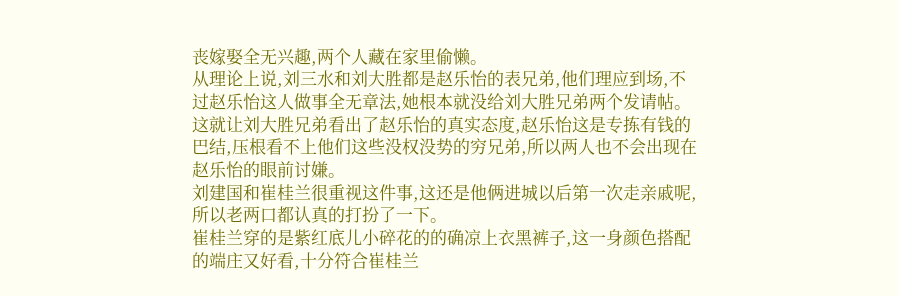丧嫁娶全无兴趣,两个人藏在家里偷懒。
从理论上说,刘三水和刘大胜都是赵乐怡的表兄弟,他们理应到场,不过赵乐怡这人做事全无章法,她根本就没给刘大胜兄弟两个发请帖。
这就让刘大胜兄弟看出了赵乐怡的真实态度,赵乐怡这是专拣有钱的巴结,压根看不上他们这些没权没势的穷兄弟,所以两人也不会出现在赵乐怡的眼前讨嫌。
刘建国和崔桂兰很重视这件事,这还是他俩进城以后第一次走亲戚呢,所以老两口都认真的打扮了一下。
崔桂兰穿的是紫红底儿小碎花的的确凉上衣黑裤子,这一身颜色搭配的端庄又好看,十分符合崔桂兰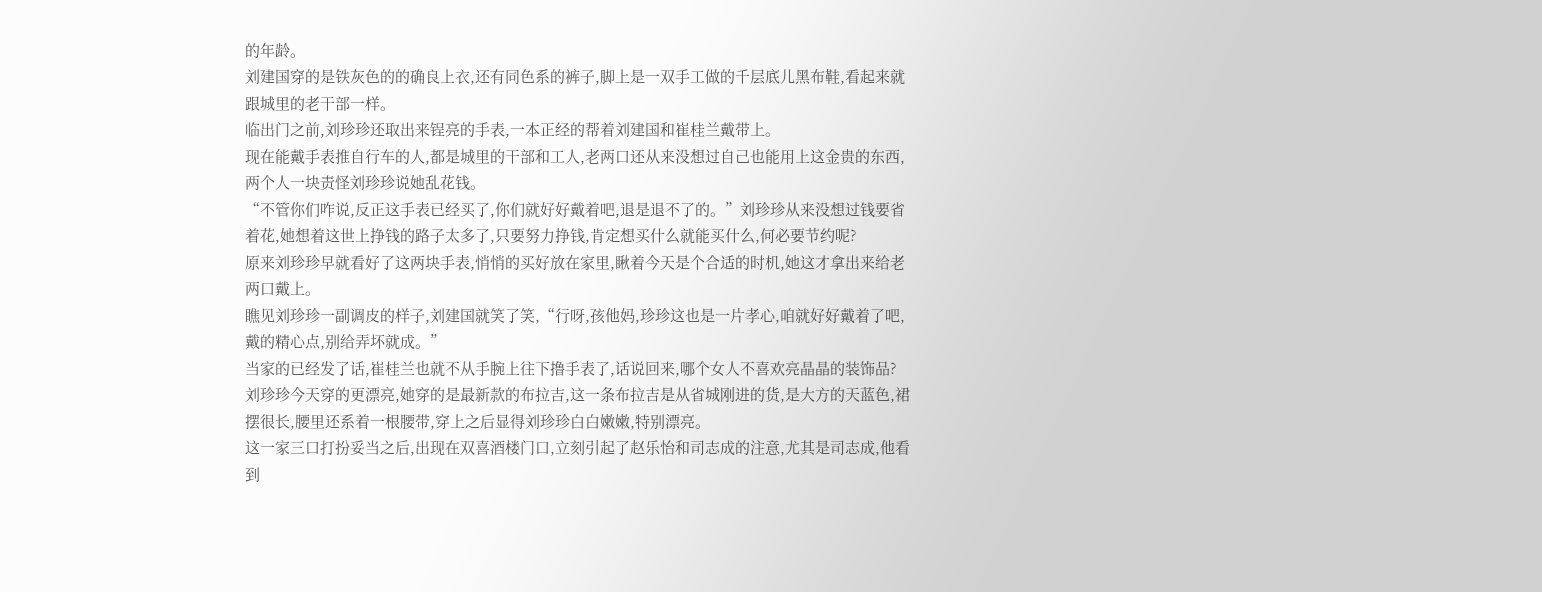的年龄。
刘建国穿的是铁灰色的的确良上衣,还有同色系的裤子,脚上是一双手工做的千层底儿黑布鞋,看起来就跟城里的老干部一样。
临出门之前,刘珍珍还取出来锃亮的手表,一本正经的帮着刘建国和崔桂兰戴带上。
现在能戴手表推自行车的人,都是城里的干部和工人,老两口还从来没想过自己也能用上这金贵的东西,两个人一块责怪刘珍珍说她乱花钱。
“不管你们咋说,反正这手表已经买了,你们就好好戴着吧,退是退不了的。”刘珍珍从来没想过钱要省着花,她想着这世上挣钱的路子太多了,只要努力挣钱,肯定想买什么就能买什么,何必要节约呢?
原来刘珍珍早就看好了这两块手表,悄悄的买好放在家里,瞅着今天是个合适的时机,她这才拿出来给老两口戴上。
瞧见刘珍珍一副调皮的样子,刘建国就笑了笑,“行呀,孩他妈,珍珍这也是一片孝心,咱就好好戴着了吧,戴的精心点,别给弄坏就成。”
当家的已经发了话,崔桂兰也就不从手腕上往下撸手表了,话说回来,哪个女人不喜欢亮晶晶的装饰品?
刘珍珍今天穿的更漂亮,她穿的是最新款的布拉吉,这一条布拉吉是从省城刚进的货,是大方的天蓝色,裙摆很长,腰里还系着一根腰带,穿上之后显得刘珍珍白白嫩嫩,特别漂亮。
这一家三口打扮妥当之后,出现在双喜酒楼门口,立刻引起了赵乐怡和司志成的注意,尤其是司志成,他看到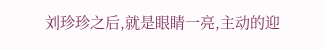刘珍珍之后,就是眼睛一亮,主动的迎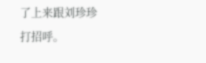了上来跟刘珍珍打招呼。